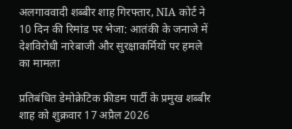अलगाववादी शब्बीर शाह गिरफ्तार, NIA कोर्ट ने 10 दिन की रिमांड पर भेजा: आतंकी के जनाजे में देशविरोधी नारेबाजी और सुरक्षाकर्मियों पर हमले का मामला

प्रतिबंधित डेमोक्रेटिक फ्रीडम पार्टी के प्रमुख शब्बीर शाह को शुक्रवार 17 अप्रैल 2026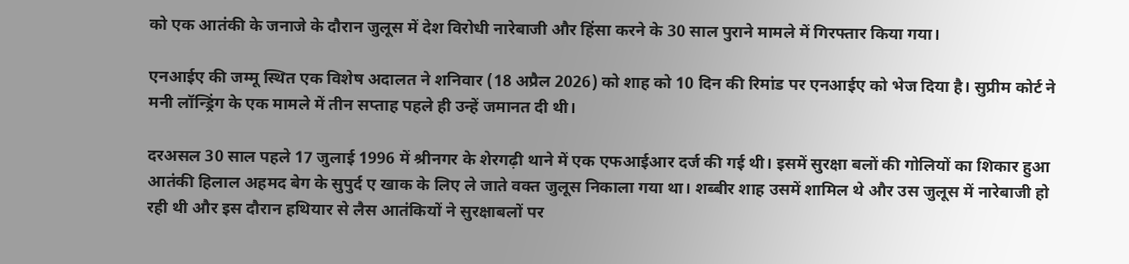को एक आतंकी के जनाजे के दौरान जुलूस में देश विरोधी नारेबाजी और हिंसा करने के 30 साल पुराने मामले में गिरफ्तार किया गया।

एनआईए की जम्मू स्थित एक विशेष अदालत ने शनिवार (18 अप्रैल 2026) को शाह को 10 दिन की रिमांड पर एनआईए को भेज दिया है। सुप्रीम कोर्ट ने मनी लॉन्ड्रिंग के एक मामले में तीन सप्ताह पहले ही उन्हें जमानत दी थी।

दरअसल 30 साल पहले 17 जुलाई 1996 में श्रीनगर के शेरगढ़ी थाने में एक एफआईआर दर्ज की गई थी। इसमें सुरक्षा बलों की गोलियों का शिकार हुआ आतंकी हिलाल अहमद बेग के सुपुर्द ए खाक के लिए ले जाते वक्त जुलूस निकाला गया था। शब्बीर शाह उसमें शामिल थे और उस जुलूस में नारेबाजी हो रही थी और इस दौरान हथियार से लैस आतंकियों ने सुरक्षाबलों पर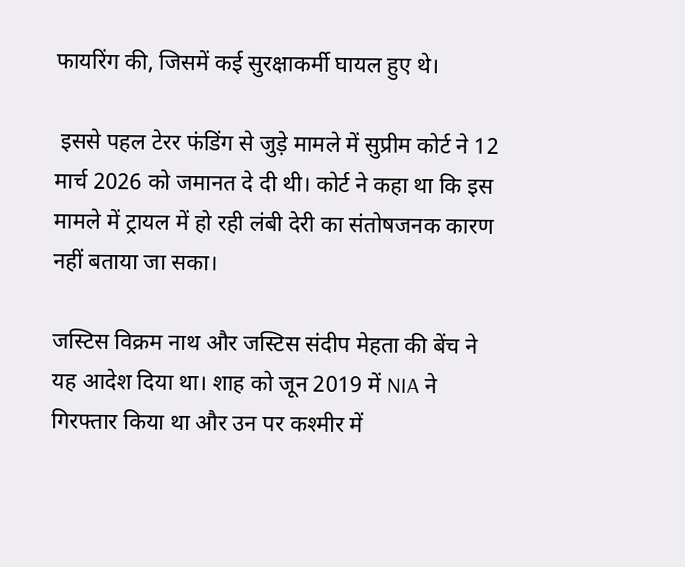फायरिंग की, जिसमें कई सुरक्षाकर्मी घायल हुए थे।

 इससे पहल टेरर फंडिंग से जुड़े मामले में सुप्रीम कोर्ट ने 12 मार्च 2026 को जमानत दे दी थी। कोर्ट ने कहा था कि इस मामले में ट्रायल में हो रही लंबी देरी का संतोषजनक कारण नहीं बताया जा सका।

जस्टिस विक्रम नाथ और जस्टिस संदीप मेहता की बेंच ने यह आदेश दिया था। शाह को जून 2019 में NIA ने गिरफ्तार किया था और उन पर कश्मीर में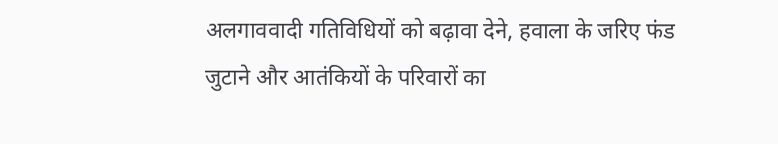अलगाववादी गतिविधियों को बढ़ावा देने, हवाला के जरिए फंड जुटाने और आतंकियों के परिवारों का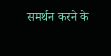समर्थन करने के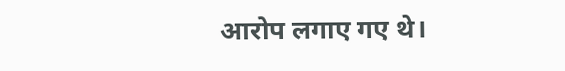आरोप लगाए गए थे।